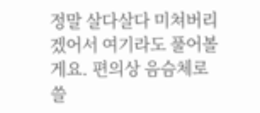정말 살다살다 미쳐버리겠어서 여기라도 풀어볼게요. 편의상 음슴체로 쓸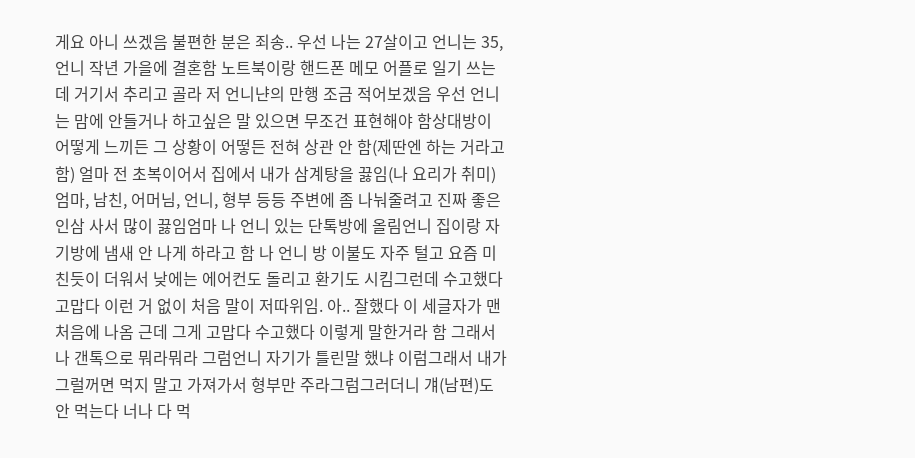게요 아니 쓰겠음 불편한 분은 죄송.. 우선 나는 27살이고 언니는 35, 언니 작년 가을에 결혼함 노트북이랑 핸드폰 메모 어플로 일기 쓰는데 거기서 추리고 골라 저 언니냔의 만행 조금 적어보겠음 우선 언니는 맘에 안들거나 하고싶은 말 있으면 무조건 표현해야 함상대방이 어떻게 느끼든 그 상황이 어떻든 전혀 상관 안 함(제딴엔 하는 거라고 함) 얼마 전 초복이어서 집에서 내가 삼계탕을 끓임(나 요리가 취미)엄마, 남친, 어머님, 언니, 형부 등등 주변에 좀 나눠줄려고 진짜 좋은 인삼 사서 많이 끓임엄마 나 언니 있는 단톡방에 올림언니 집이랑 자기방에 냄새 안 나게 하라고 함 나 언니 방 이불도 자주 털고 요즘 미친듯이 더워서 낮에는 에어컨도 돌리고 환기도 시킴그런데 수고했다 고맙다 이런 거 없이 처음 말이 저따위임. 아.. 잘했다 이 세글자가 맨처음에 나옴 근데 그게 고맙다 수고했다 이렇게 말한거라 함 그래서 나 갠톡으로 뭐라뭐라 그럼언니 자기가 틀린말 했냐 이럼그래서 내가 그럴꺼면 먹지 말고 가져가서 형부만 주라그럼그러더니 걔(남편)도 안 먹는다 너나 다 먹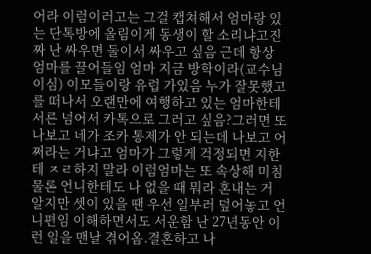어라 이럼이러고는 그걸 캡쳐해서 엄마랑 있는 단톡방에 올림이게 동생이 할 소리냐고진짜 난 싸우면 둘이서 싸우고 싶음 근데 항상 엄마를 끌어들임 엄마 지금 방학이라(교수님이심) 이모들이랑 유럽 가있음 누가 잘못했고를 떠나서 오랜만에 여행하고 있는 엄마한테 서른 넘어서 카톡으로 그러고 싶음?그러면 또 나보고 네가 조카 통제가 안 되는데 나보고 어쩌라는 거냐고 엄마가 그렇게 걱정되면 지한테 ㅈㄹ하지 말라 이럼엄마는 또 속상해 미침 물론 언니한테도 나 없을 때 뭐라 혼내는 거 알지만 셋이 있을 땐 우선 일부러 덮어놓고 언니편임 이해하면서도 서운함 난 27년동안 이런 일을 맨날 겪어옴.결혼하고 나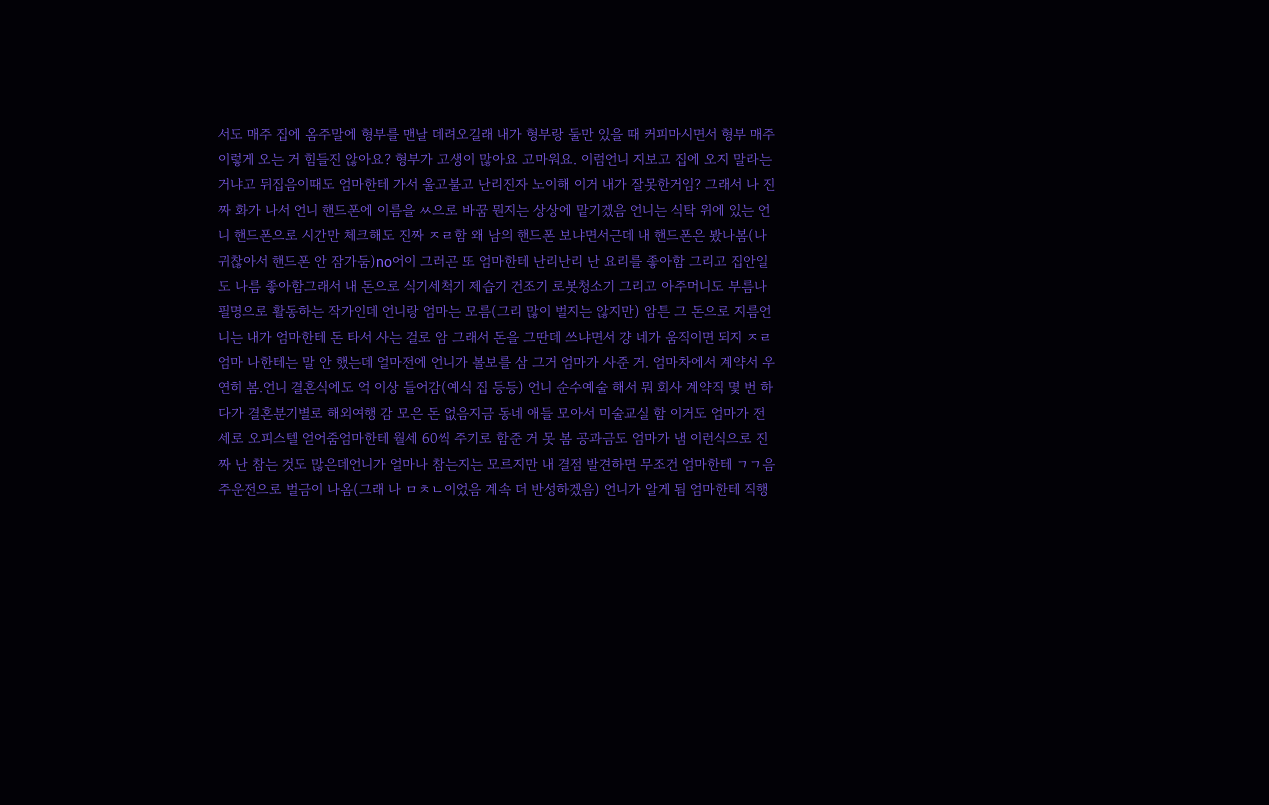서도 매주 집에 옴주말에 형부를 맨날 데려오길래 내가 형부랑 둘만 있을 때 커피마시면서 형부 매주 이렇게 오는 거 힘들진 않아요? 형부가 고생이 많아요 고마워요. 이럼언니 지보고 집에 오지 말라는거냐고 뒤집음이때도 엄마한테 가서 울고불고 난리진자 노이해 이거 내가 잘못한거임? 그래서 나 진짜 화가 나서 언니 핸드폰에 이름을 ㅆ으로 바꿈 뭔지는 상상에 맡기겠음 언니는 식탁 위에 있는 언니 핸드폰으로 시간만 체크해도 진짜 ㅈㄹ함 왜 남의 핸드폰 보냐면서근데 내 핸드폰은 봤나봄(나 귀찮아서 핸드폰 안 잠가둠)no어이 그러곤 또 엄마한테 난리난리 난 요리를 좋아함 그리고 집안일도 나름 좋아함그래서 내 돈으로 식기세척기 제습기 건조기 로봇청소기 그리고 아주머니도 부름나 필명으로 활동하는 작가인데 언니랑 엄마는 모름(그리 많이 벌지는 않지만) 암튼 그 돈으로 지름언니는 내가 엄마한테 돈 타서 사는 걸로 암 그래서 돈을 그딴데 쓰냐면서 걍 네가 움직이면 되지 ㅈㄹ엄마 나한테는 말 안 했는데 얼마전에 언니가 볼보를 삼 그거 엄마가 사준 거. 엄마차에서 계약서 우연히 봄.언니 결혼식에도 억 이상 들어감(예식 집 등등) 언니 순수예술 해서 뭐 회사 계약직 몇 번 하다가 결혼분기별로 해외여행 감 모은 돈 없음지금 동네 애들 모아서 미술교실 함 이거도 엄마가 전세로 오피스텔 얻어줌엄마한테 월세 60씩 주기로 함준 거 못 봄 공과금도 엄마가 냄 이런식으로 진짜 난 참는 것도 많은데언니가 얼마나 참는지는 모르지만 내 결점 발견하면 무조건 엄마한테 ㄱㄱ음주운전으로 벌금이 나옴(그래 나 ㅁㅊㄴ이었음 계속 더 반성하겠음) 언니가 알게 됨 엄마한테 직행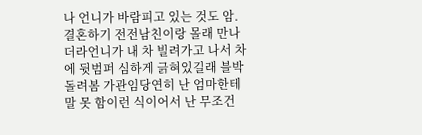나 언니가 바람피고 있는 것도 암.결혼하기 전전남친이랑 몰래 만나더라언니가 내 차 빌려가고 나서 차에 뒷범퍼 심하게 긁혀있길래 블박 돌려봄 가관임당연히 난 엄마한테 말 못 함이런 식이어서 난 무조건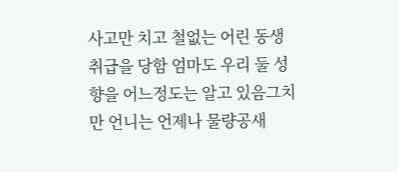사고만 치고 철없는 어린 동생취급을 당함 엄마도 우리 둘 성향을 어느정도는 알고 있음그치만 언니는 언제나 물량공새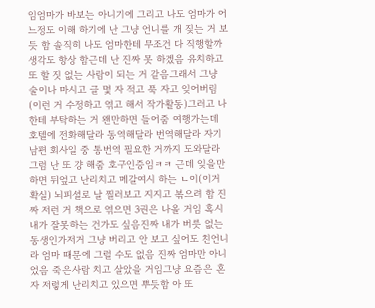임엄마가 바보는 아니기에 그리고 나도 엄마가 어느정도 이해 하기에 난 그냥 언니를 개 짖는 거 보듯 함 솔직히 나도 엄마한테 무조건 다 직행할까 생각도 항상 함근데 난 진짜 못 하겠음 유치하고 또 할 짓 없는 사람이 되는 거 같음그래서 그냥 술이나 마시고 글 몇 자 적고 푹 자고 잊어버림 (이런 거 수정하고 엮고 해서 작가활동)그러고 나한테 부탁하는 거 왠만하면 들어줌 여행가는데 호텔에 전화해달라 동역해달라 번역해달라 자기 남편 회사일 중 통번역 필요한 거까지 도와달라 그럼 난 또 걍 해줌 호구인증임ㅋㅋ 근데 잊을만 하면 뒤엎고 난리치고 메갈여시 하는 ㄴ이(이거 확실) 뇌피셜로 날 찔러보고 지지고 볶으려 함 진짜 저런 거 책으로 엮으면 3권은 나올 거임 혹시 내가 잘못하는 건가도 싶음진짜 내가 버릇 없는 동생인가저거 그냥 버리고 안 보고 싶어도 친언니라 엄마 때문에 그럴 수도 없음 진짜 엄마만 아니었음 죽은사람 치고 살았을 거임그냥 요즘은 혼자 저렇게 난리치고 있으면 뿌듯함 아 또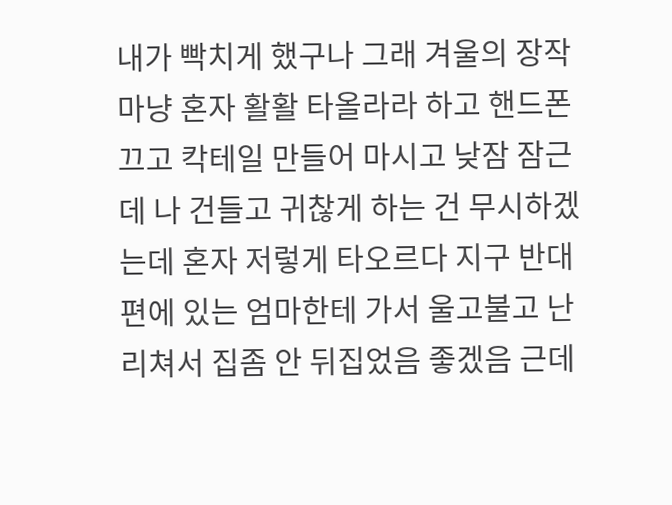내가 빡치게 했구나 그래 겨울의 장작마냥 혼자 활활 타올라라 하고 핸드폰 끄고 칵테일 만들어 마시고 낮잠 잠근데 나 건들고 귀찮게 하는 건 무시하겠는데 혼자 저렇게 타오르다 지구 반대편에 있는 엄마한테 가서 울고불고 난리쳐서 집좀 안 뒤집었음 좋겠음 근데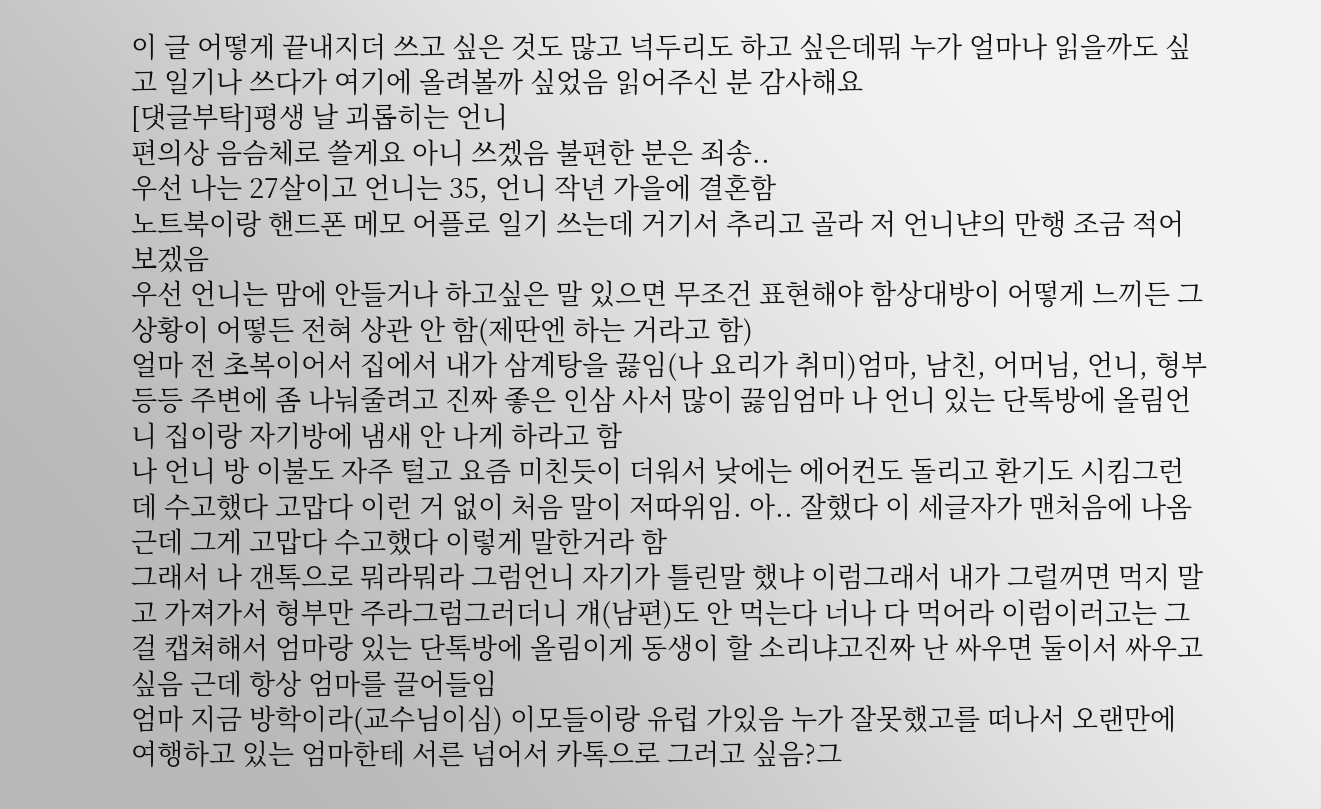이 글 어떻게 끝내지더 쓰고 싶은 것도 많고 넉두리도 하고 싶은데뭐 누가 얼마나 읽을까도 싶고 일기나 쓰다가 여기에 올려볼까 싶었음 읽어주신 분 감사해요
[댓글부탁]평생 날 괴롭히는 언니
편의상 음슴체로 쓸게요 아니 쓰겠음 불편한 분은 죄송..
우선 나는 27살이고 언니는 35, 언니 작년 가을에 결혼함
노트북이랑 핸드폰 메모 어플로 일기 쓰는데 거기서 추리고 골라 저 언니냔의 만행 조금 적어보겠음
우선 언니는 맘에 안들거나 하고싶은 말 있으면 무조건 표현해야 함상대방이 어떻게 느끼든 그 상황이 어떻든 전혀 상관 안 함(제딴엔 하는 거라고 함)
얼마 전 초복이어서 집에서 내가 삼계탕을 끓임(나 요리가 취미)엄마, 남친, 어머님, 언니, 형부 등등 주변에 좀 나눠줄려고 진짜 좋은 인삼 사서 많이 끓임엄마 나 언니 있는 단톡방에 올림언니 집이랑 자기방에 냄새 안 나게 하라고 함
나 언니 방 이불도 자주 털고 요즘 미친듯이 더워서 낮에는 에어컨도 돌리고 환기도 시킴그런데 수고했다 고맙다 이런 거 없이 처음 말이 저따위임. 아.. 잘했다 이 세글자가 맨처음에 나옴 근데 그게 고맙다 수고했다 이렇게 말한거라 함
그래서 나 갠톡으로 뭐라뭐라 그럼언니 자기가 틀린말 했냐 이럼그래서 내가 그럴꺼면 먹지 말고 가져가서 형부만 주라그럼그러더니 걔(남편)도 안 먹는다 너나 다 먹어라 이럼이러고는 그걸 캡쳐해서 엄마랑 있는 단톡방에 올림이게 동생이 할 소리냐고진짜 난 싸우면 둘이서 싸우고 싶음 근데 항상 엄마를 끌어들임
엄마 지금 방학이라(교수님이심) 이모들이랑 유럽 가있음 누가 잘못했고를 떠나서 오랜만에 여행하고 있는 엄마한테 서른 넘어서 카톡으로 그러고 싶음?그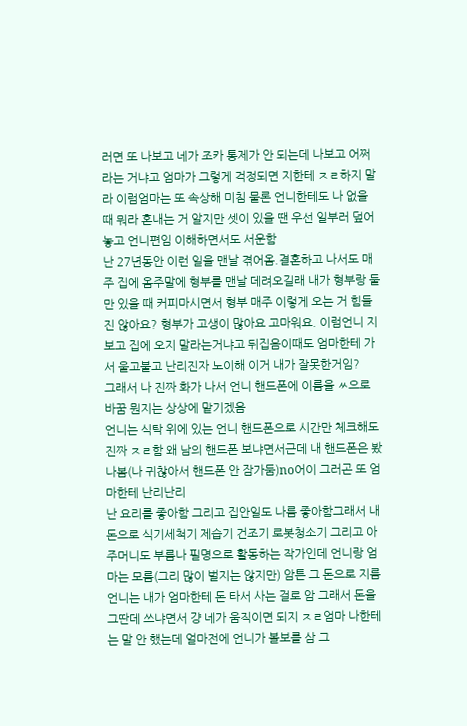러면 또 나보고 네가 조카 통제가 안 되는데 나보고 어쩌라는 거냐고 엄마가 그렇게 걱정되면 지한테 ㅈㄹ하지 말라 이럼엄마는 또 속상해 미침 물론 언니한테도 나 없을 때 뭐라 혼내는 거 알지만 셋이 있을 땐 우선 일부러 덮어놓고 언니편임 이해하면서도 서운함
난 27년동안 이런 일을 맨날 겪어옴.결혼하고 나서도 매주 집에 옴주말에 형부를 맨날 데려오길래 내가 형부랑 둘만 있을 때 커피마시면서 형부 매주 이렇게 오는 거 힘들진 않아요? 형부가 고생이 많아요 고마워요. 이럼언니 지보고 집에 오지 말라는거냐고 뒤집음이때도 엄마한테 가서 울고불고 난리진자 노이해 이거 내가 잘못한거임?
그래서 나 진짜 화가 나서 언니 핸드폰에 이름을 ㅆ으로 바꿈 뭔지는 상상에 맡기겠음
언니는 식탁 위에 있는 언니 핸드폰으로 시간만 체크해도 진짜 ㅈㄹ함 왜 남의 핸드폰 보냐면서근데 내 핸드폰은 봤나봄(나 귀찮아서 핸드폰 안 잠가둠)no어이 그러곤 또 엄마한테 난리난리
난 요리를 좋아함 그리고 집안일도 나름 좋아함그래서 내 돈으로 식기세척기 제습기 건조기 로봇청소기 그리고 아주머니도 부름나 필명으로 활동하는 작가인데 언니랑 엄마는 모름(그리 많이 벌지는 않지만) 암튼 그 돈으로 지름언니는 내가 엄마한테 돈 타서 사는 걸로 암 그래서 돈을 그딴데 쓰냐면서 걍 네가 움직이면 되지 ㅈㄹ엄마 나한테는 말 안 했는데 얼마전에 언니가 볼보를 삼 그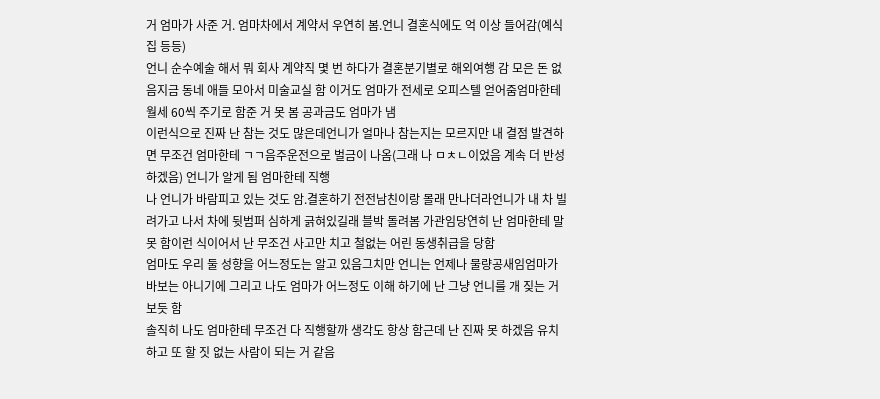거 엄마가 사준 거. 엄마차에서 계약서 우연히 봄.언니 결혼식에도 억 이상 들어감(예식 집 등등)
언니 순수예술 해서 뭐 회사 계약직 몇 번 하다가 결혼분기별로 해외여행 감 모은 돈 없음지금 동네 애들 모아서 미술교실 함 이거도 엄마가 전세로 오피스텔 얻어줌엄마한테 월세 60씩 주기로 함준 거 못 봄 공과금도 엄마가 냄
이런식으로 진짜 난 참는 것도 많은데언니가 얼마나 참는지는 모르지만 내 결점 발견하면 무조건 엄마한테 ㄱㄱ음주운전으로 벌금이 나옴(그래 나 ㅁㅊㄴ이었음 계속 더 반성하겠음) 언니가 알게 됨 엄마한테 직행
나 언니가 바람피고 있는 것도 암.결혼하기 전전남친이랑 몰래 만나더라언니가 내 차 빌려가고 나서 차에 뒷범퍼 심하게 긁혀있길래 블박 돌려봄 가관임당연히 난 엄마한테 말 못 함이런 식이어서 난 무조건 사고만 치고 철없는 어린 동생취급을 당함
엄마도 우리 둘 성향을 어느정도는 알고 있음그치만 언니는 언제나 물량공새임엄마가 바보는 아니기에 그리고 나도 엄마가 어느정도 이해 하기에 난 그냥 언니를 개 짖는 거 보듯 함
솔직히 나도 엄마한테 무조건 다 직행할까 생각도 항상 함근데 난 진짜 못 하겠음 유치하고 또 할 짓 없는 사람이 되는 거 같음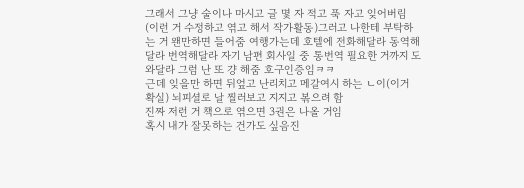그래서 그냥 술이나 마시고 글 몇 자 적고 푹 자고 잊어버림 (이런 거 수정하고 엮고 해서 작가활동)그러고 나한테 부탁하는 거 왠만하면 들어줌 여행가는데 호텔에 전화해달라 동역해달라 번역해달라 자기 남편 회사일 중 통번역 필요한 거까지 도와달라 그럼 난 또 걍 해줌 호구인증임ㅋㅋ
근데 잊을만 하면 뒤엎고 난리치고 메갈여시 하는 ㄴ이(이거 확실) 뇌피셜로 날 찔러보고 지지고 볶으려 함
진짜 저런 거 책으로 엮으면 3권은 나올 거임
혹시 내가 잘못하는 건가도 싶음진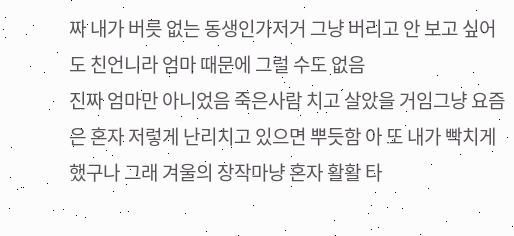짜 내가 버릇 없는 동생인가저거 그냥 버리고 안 보고 싶어도 친언니라 엄마 때문에 그럴 수도 없음
진짜 엄마만 아니었음 죽은사람 치고 살았을 거임그냥 요즘은 혼자 저렇게 난리치고 있으면 뿌듯함 아 또 내가 빡치게 했구나 그래 겨울의 장작마냥 혼자 활활 타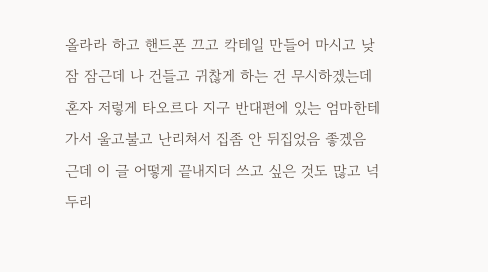올라라 하고 핸드폰 끄고 칵테일 만들어 마시고 낮잠 잠근데 나 건들고 귀찮게 하는 건 무시하겠는데 혼자 저렇게 타오르다 지구 반대편에 있는 엄마한테 가서 울고불고 난리쳐서 집좀 안 뒤집었음 좋겠음
근데 이 글 어떻게 끝내지더 쓰고 싶은 것도 많고 넉두리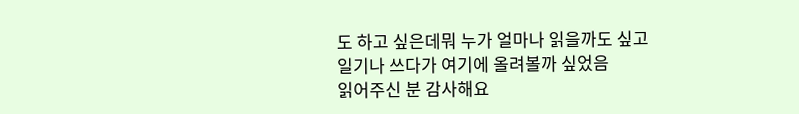도 하고 싶은데뭐 누가 얼마나 읽을까도 싶고
일기나 쓰다가 여기에 올려볼까 싶었음
읽어주신 분 감사해요